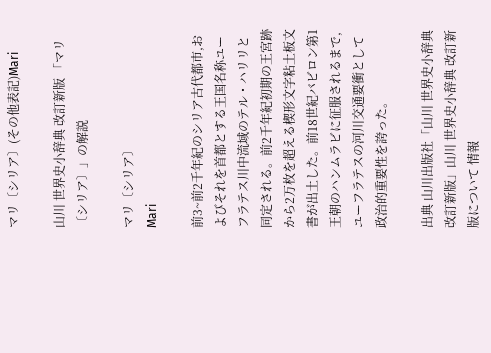マリ〔シリア〕(その他表記)Mari

山川 世界史小辞典 改訂新版 「マリ〔シリア〕」の解説

マリ〔シリア〕
Mari

前3~前2千年紀のシリア古代都市,およびそれを首都とする王国名称ユーフラテス川中流域のテル・ハリリと同定される。前2千年紀初期の王宮跡から2万枚を超える楔形文字粘土板文書が出土した。前18世紀バビロン第1王朝のハンムラビに征服されるまで,ユーフラテスの河川交通要衝として政治的重要性を誇った。

出典 山川出版社「山川 世界史小辞典 改訂新版」山川 世界史小辞典 改訂新版について 情報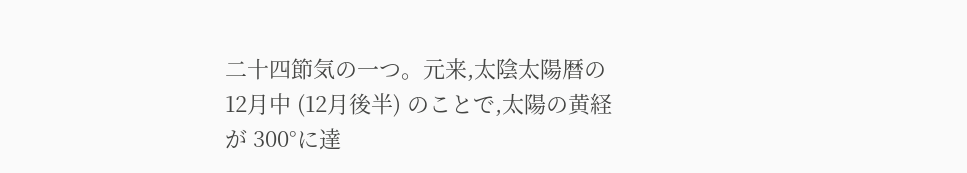二十四節気の一つ。元来,太陰太陽暦の 12月中 (12月後半) のことで,太陽の黄経が 300°に達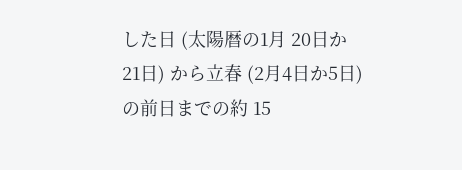した日 (太陽暦の1月 20日か 21日) から立春 (2月4日か5日) の前日までの約 15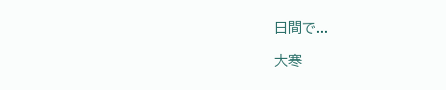日間で...

大寒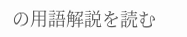の用語解説を読む